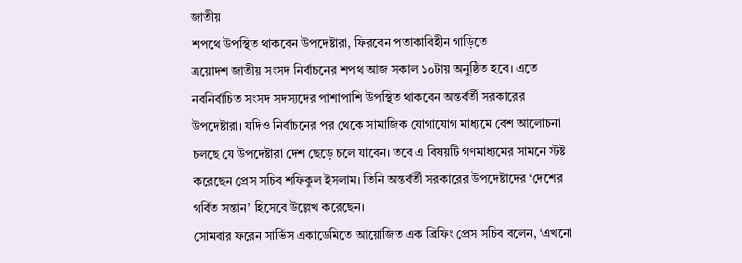জাতীয়
শপথে উপস্থিত থাকবেন উপদেষ্টারা, ফিরবেন পতাকাবিহীন গাড়িতে
ত্রয়োদশ জাতীয় সংসদ নির্বাচনের শপথ আজ সকাল ১০টায় অনুষ্ঠিত হবে। এতে নবনির্বাচিত সংসদ সদস্যদের পাশাপাশি উপস্থিত থাকবেন অন্তর্বর্তী সরকারের উপদেষ্টারা। যদিও নির্বাচনের পর থেকে সামাজিক যোগাযোগ মাধ্যমে বেশ আলোচনা চলছে যে উপদেষ্টারা দেশ ছেড়ে চলে যাবেন। তবে এ বিষয়টি গণমাধ্যমের সামনে স্টষ্ট করেছেন প্রেস সচিব শফিকুল ইসলাম। তিনি অন্তর্বর্তী সরকারের উপদেষ্টাদের ‘দেশের গর্বিত সন্তান’ হিসেবে উল্লেখ করেছেন।
সোমবার ফরেন সার্ভিস একাডেমিতে আয়োজিত এক ব্রিফিং প্রেস সচিব বলেন, ‘এখনো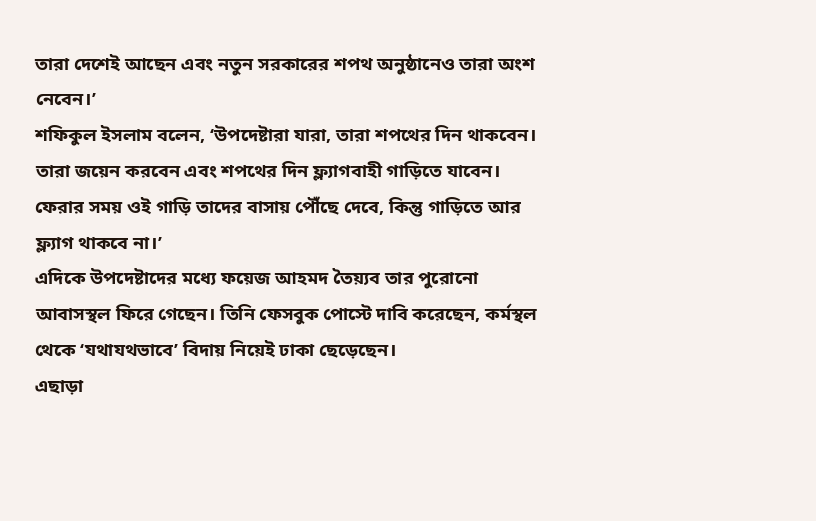তারা দেশেই আছেন এবং নতুন সরকারের শপথ অনুষ্ঠানেও তারা অংশ নেবেন।’
শফিকুল ইসলাম বলেন, ‘উপদেষ্টারা যারা, তারা শপথের দিন থাকবেন। তারা জয়েন করবেন এবং শপথের দিন ফ্ল্যাগবাহী গাড়িতে যাবেন। ফেরার সময় ওই গাড়ি তাদের বাসায় পৌঁছে দেবে, কিন্তু গাড়িতে আর ফ্ল্যাগ থাকবে না।’
এদিকে উপদেষ্টাদের মধ্যে ফয়েজ আহমদ তৈয়্যব তার পুরোনো আবাসস্থল ফিরে গেছেন। তিনি ফেসবুক পোস্টে দাবি করেছেন, কর্মস্থল থেকে ‘যথাযথভাবে’ বিদায় নিয়েই ঢাকা ছেড়েছেন।
এছাড়া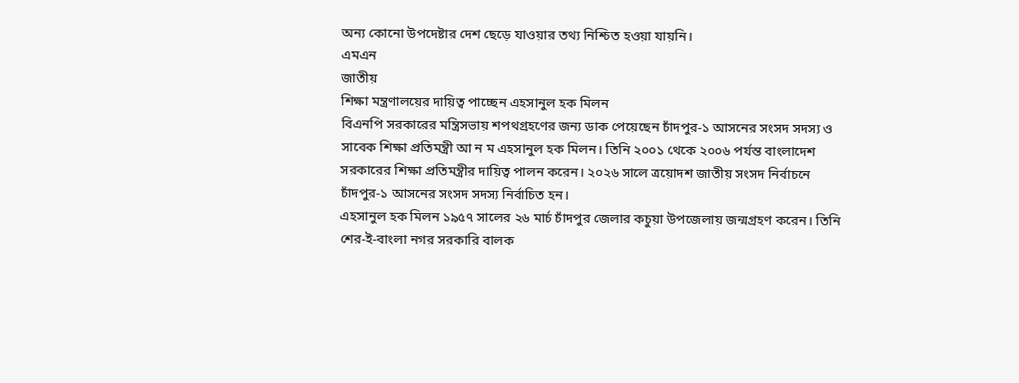অন্য কোনো উপদেষ্টার দেশ ছেড়ে যাওয়ার তথ্য নিশ্চিত হওয়া যায়নি।
এমএন
জাতীয়
শিক্ষা মন্ত্রণালয়ের দায়িত্ব পাচ্ছেন এহসানুল হক মিলন
বিএনপি সরকারের মন্ত্রিসভায় শপথগ্রহণের জন্য ডাক পেয়েছেন চাঁদপুর-১ আসনের সংসদ সদস্য ও সাবেক শিক্ষা প্রতিমন্ত্রী আ ন ম এহসানুল হক মিলন। তিনি ২০০১ থেকে ২০০৬ পর্যন্ত বাংলাদেশ সরকারের শিক্ষা প্রতিমন্ত্রীর দায়িত্ব পালন করেন। ২০২৬ সালে ত্রয়োদশ জাতীয় সংসদ নির্বাচনে চাঁদপুর-১ আসনের সংসদ সদস্য নির্বাচিত হন।
এহসানুল হক মিলন ১৯৫৭ সালের ২৬ মার্চ চাঁদপুর জেলার কচুয়া উপজেলায় জন্মগ্রহণ করেন। তিনি শের-ই-বাংলা নগর সরকারি বালক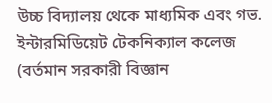উচ্চ বিদ্যালয় থেকে মাধ্যমিক এবং গভ. ইন্টারমিডিয়েট টেকনিক্যাল কলেজ (বর্তমান সরকারী বিজ্ঞান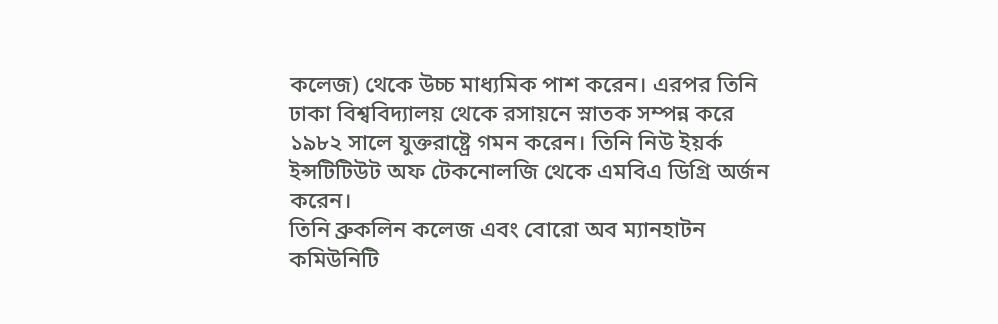কলেজ) থেকে উচ্চ মাধ্যমিক পাশ করেন। এরপর তিনি ঢাকা বিশ্ববিদ্যালয় থেকে রসায়নে স্নাতক সম্পন্ন করে ১৯৮২ সালে যুক্তরাষ্ট্রে গমন করেন। তিনি নিউ ইয়র্ক ইন্সটিটিউট অফ টেকনোলজি থেকে এমবিএ ডিগ্রি অর্জন করেন।
তিনি ব্রুকলিন কলেজ এবং বোরো অব ম্যানহাটন কমিউনিটি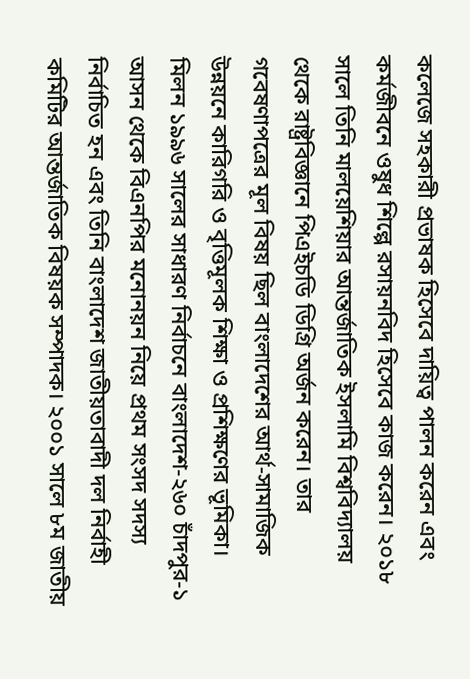কলেজে সহকারী প্রভাষক হিসেবে দায়িত্ব পালন করেন এবং কর্মজীবনে ওষুধ শিল্পে রসায়নবিদ হিসেবে কাজ করেন। ২০১৮ সালে তিনি মালয়েশিয়ার আন্তর্জাতিক ইসলামি বিশ্ববিদ্যালয় থেকে রাষ্ট্রবিজ্ঞানে পিএইচডি ডিগ্রি অর্জন করেন। তার গবেষণাপত্রের মূল বিষয় ছিল বাংলাদেশের আর্থ-সামাজিক উন্নয়নে কারিগরি ও বৃত্তিমূলক শিক্ষা ও প্রশিক্ষণের ভূমিকা।
মিলন ১৯৯৬ সালের সাধারণ নির্বাচনে বাংলাদেশ-২৬০ চাঁদপুর-১ আসন থেকে বিএনপির মনোনয়ন নিয়ে প্রথম সংসদ সদস্য নির্বাচিত হন এবং তিনি বাংলাদেশ জাতীয়তাবাদী দল নির্বাহী কমিটির আন্তর্জাতিক বিষয়ক সম্পাদক। ২০০১ সালে ৮ম জাতীয়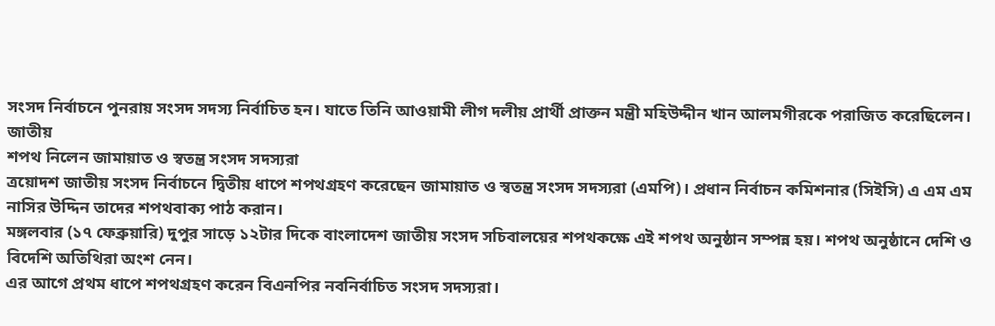সংসদ নির্বাচনে পুনরায় সংসদ সদস্য নির্বাচিত হন। যাতে তিনি আওয়ামী লীগ দলীয় প্রার্থী প্রাক্তন মন্ত্রী মহিউদ্দীন খান আলমগীরকে পরাজিত করেছিলেন।
জাতীয়
শপথ নিলেন জামায়াত ও স্বতন্ত্র সংসদ সদস্যরা
ত্রয়োদশ জাতীয় সংসদ নির্বাচনে দ্বিতীয় ধাপে শপথগ্রহণ করেছেন জামায়াত ও স্বতন্ত্র সংসদ সদস্যরা (এমপি)। প্রধান নির্বাচন কমিশনার (সিইসি) এ এম এম নাসির উদ্দিন তাদের শপথবাক্য পাঠ করান।
মঙ্গলবার (১৭ ফেব্রুয়ারি) দুপুর সাড়ে ১২টার দিকে বাংলাদেশ জাতীয় সংসদ সচিবালয়ের শপথকক্ষে এই শপথ অনুষ্ঠান সম্পন্ন হয়। শপথ অনুষ্ঠানে দেশি ও বিদেশি অতিথিরা অংশ নেন।
এর আগে প্রথম ধাপে শপথগ্রহণ করেন বিএনপির নবনির্বাচিত সংসদ সদস্যরা।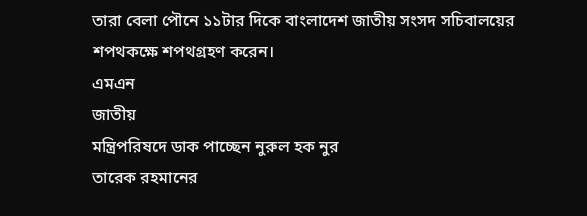তারা বেলা পৌনে ১১টার দিকে বাংলাদেশ জাতীয় সংসদ সচিবালয়ের শপথকক্ষে শপথগ্রহণ করেন।
এমএন
জাতীয়
মন্ত্রিপরিষদে ডাক পাচ্ছেন নুরুল হক নুর
তারেক রহমানের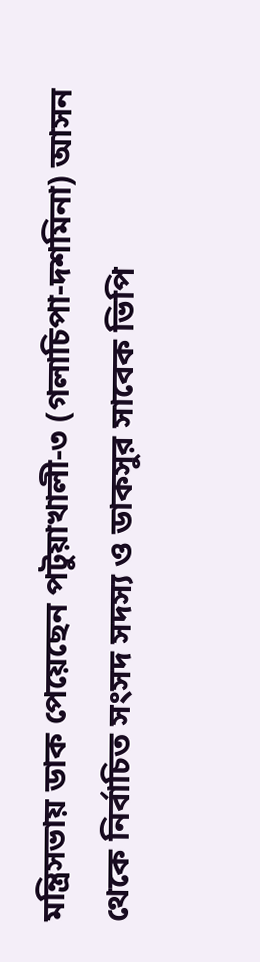মন্ত্রিসভায় ডাক পেয়েছেন পটুয়াখালী-৩ (গলাচিপা-দশমিনা) আসন থেকে নির্বাচিত সংসদ সদস্য ও ডাকসুর সাবেক ভিপি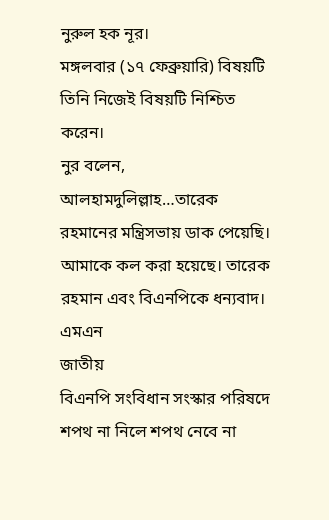নুরুল হক নূর।
মঙ্গলবার (১৭ ফেব্রুয়ারি) বিষয়টি তিনি নিজেই বিষয়টি নিশ্চিত করেন।
নুর বলেন, আলহামদুলিল্লাহ…তারেক রহমানের মন্ত্রিসভায় ডাক পেয়েছি। আমাকে কল করা হয়েছে। তারেক রহমান এবং বিএনপিকে ধন্যবাদ।
এমএন
জাতীয়
বিএনপি সংবিধান সংস্কার পরিষদে শপথ না নিলে শপথ নেবে না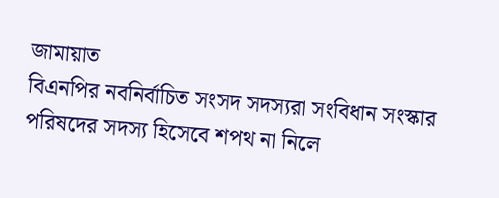জামায়াত
বিএনপির নবনির্বাচিত সংসদ সদস্যরা সংবিধান সংস্কার পরিষদের সদস্য হিসেবে শপথ না নিলে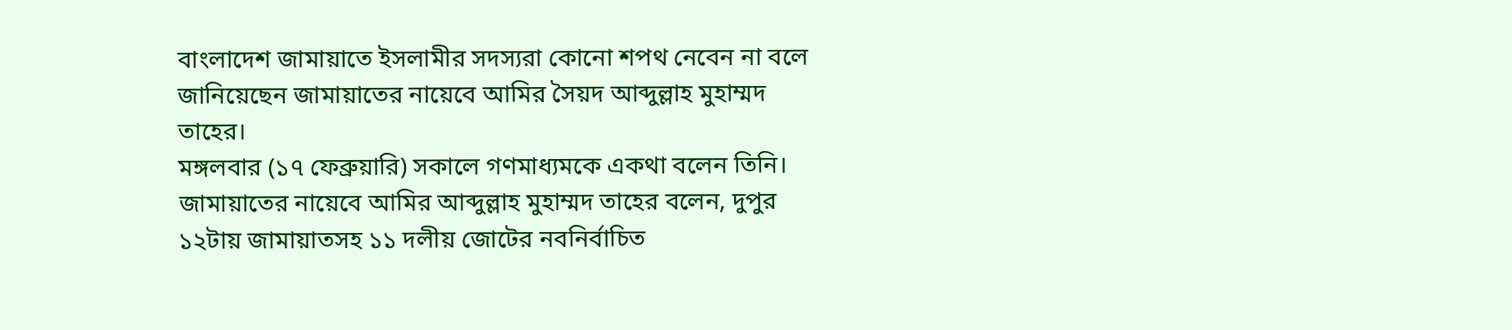বাংলাদেশ জামায়াতে ইসলামীর সদস্যরা কোনো শপথ নেবেন না বলে জানিয়েছেন জামায়াতের নায়েবে আমির সৈয়দ আব্দুল্লাহ মুহাম্মদ তাহের।
মঙ্গলবার (১৭ ফেব্রুয়ারি) সকালে গণমাধ্যমকে একথা বলেন তিনি।
জামায়াতের নায়েবে আমির আব্দুল্লাহ মুহাম্মদ তাহের বলেন, দুপুর ১২টায় জামায়াতসহ ১১ দলীয় জোটের নবনির্বাচিত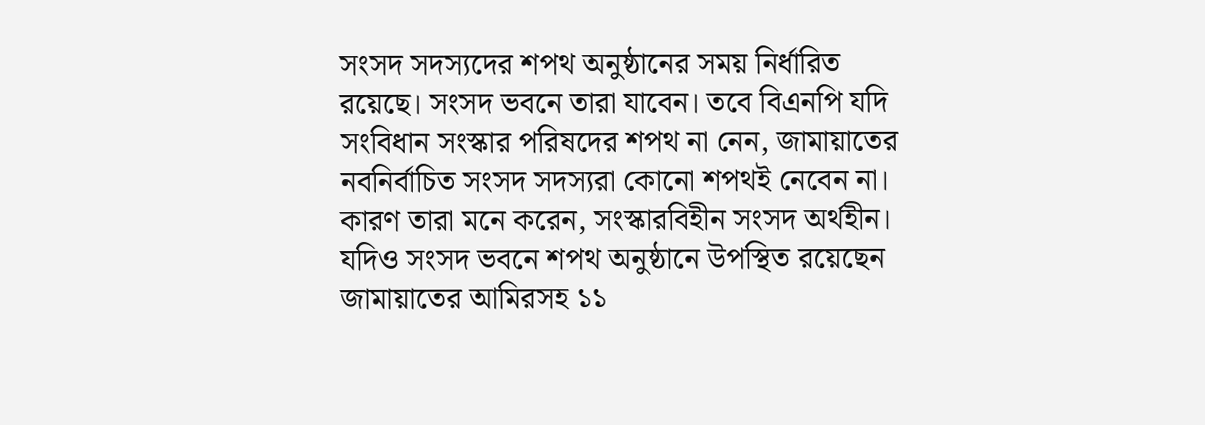সংসদ সদস্যদের শপথ অনুষ্ঠানের সময় নির্ধারিত রয়েছে। সংসদ ভবনে তারা যাবেন। তবে বিএনপি যদি সংবিধান সংস্কার পরিষদের শপথ না নেন, জামায়াতের নবনির্বাচিত সংসদ সদস্যরা কোনো শপথই নেবেন না। কারণ তারা মনে করেন, সংস্কারবিহীন সংসদ অর্থহীন।
যদিও সংসদ ভবনে শপথ অনুষ্ঠানে উপস্থিত রয়েছেন জামায়াতের আমিরসহ ১১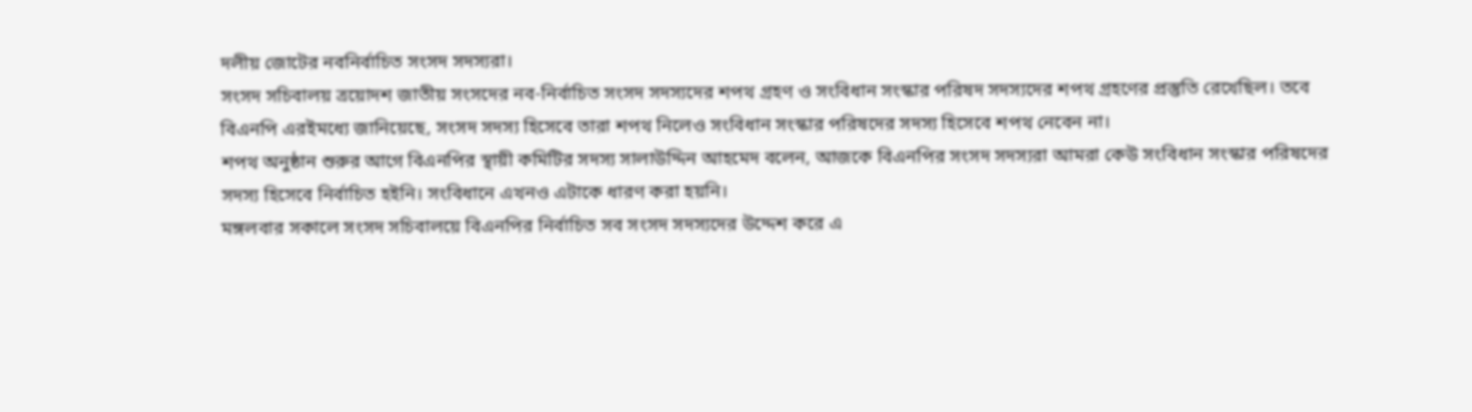দলীয় জোটের নবনির্বাচিত সংসদ সদস্যরা।
সংসদ সচিবালয় ত্রয়োদশ জাতীয় সংসদের নব-নির্বাচিত সংসদ সদস্যদের শপথ গ্রহণ ও সংবিধান সংস্কার পরিষদ সদস্যদের শপথ গ্রহণের প্রস্তুতি রেখেছিল। তবে বিএনপি এরইমধ্যে জানিয়েছে, সংসদ সদস্য হিসেবে তারা শপথ নিলেও সংবিধান সংস্কার পরিষদের সদস্য হিসেবে শপথ নেবেন না।
শপথ অনুষ্ঠান শুরুর আগে বিএনপির স্থায়ী কমিটির সদস্য সালাউদ্দিন আহমেদ বলেন, আজকে বিএনপির সংসদ সদস্যরা আমরা কেউ সংবিধান সংস্কার পরিষদের সদস্য হিসেবে নির্বাচিত হইনি। সংবিধানে এখনও এটাকে ধারণ করা হয়নি।
মঙ্গলবার সকালে সংসদ সচিবালয়ে বিএনপির নির্বাচিত সব সংসদ সদস্যদের উদ্দেশ করে এ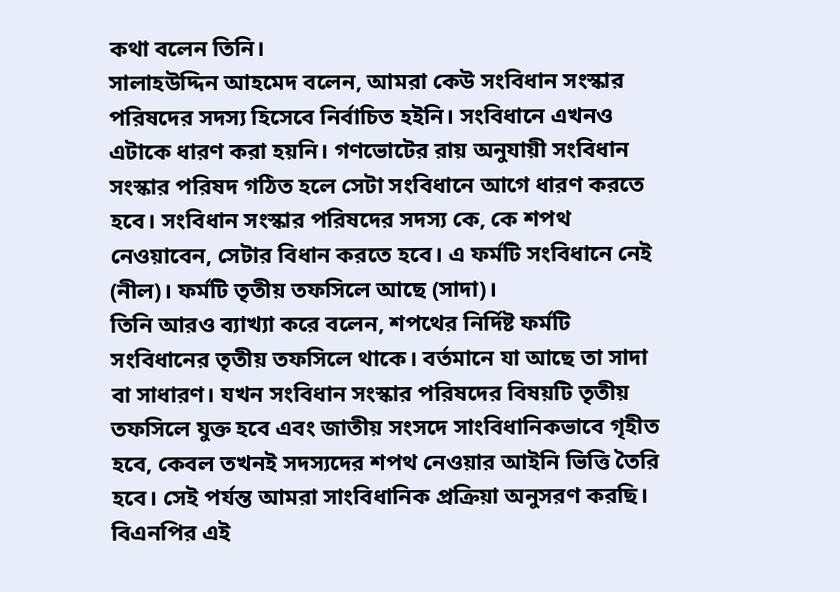কথা বলেন তিনি।
সালাহউদ্দিন আহমেদ বলেন, আমরা কেউ সংবিধান সংস্কার পরিষদের সদস্য হিসেবে নির্বাচিত হইনি। সংবিধানে এখনও এটাকে ধারণ করা হয়নি। গণভোটের রায় অনুযায়ী সংবিধান সংস্কার পরিষদ গঠিত হলে সেটা সংবিধানে আগে ধারণ করতে হবে। সংবিধান সংস্কার পরিষদের সদস্য কে, কে শপথ নেওয়াবেন, সেটার বিধান করতে হবে। এ ফর্মটি সংবিধানে নেই (নীল)। ফর্মটি তৃতীয় তফসিলে আছে (সাদা)।
তিনি আরও ব্যাখ্যা করে বলেন, শপথের নির্দিষ্ট ফর্মটি সংবিধানের তৃতীয় তফসিলে থাকে। বর্তমানে যা আছে তা সাদা বা সাধারণ। যখন সংবিধান সংস্কার পরিষদের বিষয়টি তৃতীয় তফসিলে যুক্ত হবে এবং জাতীয় সংসদে সাংবিধানিকভাবে গৃহীত হবে, কেবল তখনই সদস্যদের শপথ নেওয়ার আইনি ভিত্তি তৈরি হবে। সেই পর্যন্ত আমরা সাংবিধানিক প্রক্রিয়া অনুসরণ করছি।
বিএনপির এই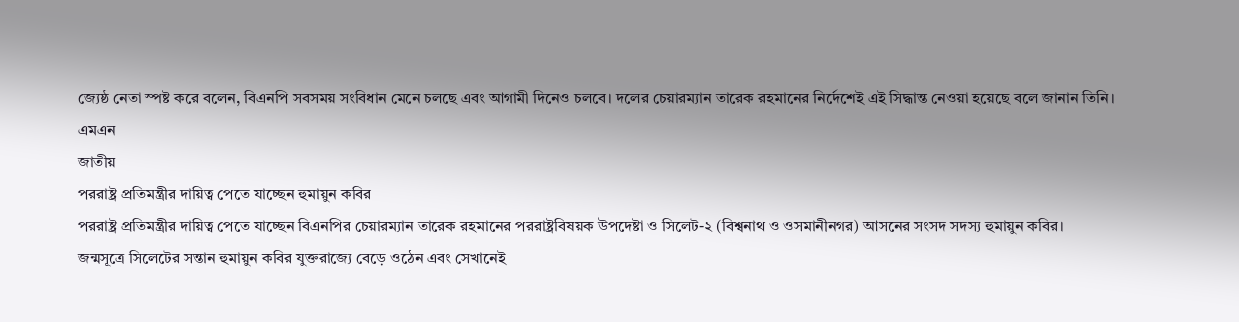জ্যেষ্ঠ নেতা স্পষ্ট করে বলেন, বিএনপি সবসময় সংবিধান মেনে চলছে এবং আগামী দিনেও চলবে। দলের চেয়ারম্যান তারেক রহমানের নির্দেশেই এই সিদ্ধান্ত নেওয়া হয়েছে বলে জানান তিনি।
এমএন
জাতীয়
পররাষ্ট্র প্রতিমন্ত্রীর দায়িত্ব পেতে যাচ্ছেন হুমায়ুন কবির
পররাষ্ট্র প্রতিমন্ত্রীর দায়িত্ব পেতে যাচ্ছেন বিএনপির চেয়ারম্যান তারেক রহমানের পররাষ্ট্রবিষয়ক উপদেষ্টা ও সিলেট-২ (বিশ্বনাথ ও ওসমানীনগর) আসনের সংসদ সদস্য হুমায়ুন কবির।
জন্মসূত্রে সিলেটের সন্তান হুমায়ুন কবির যুক্তরাজ্যে বেড়ে ওঠেন এবং সেখানেই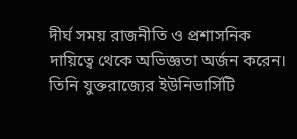দীর্ঘ সময় রাজনীতি ও প্রশাসনিক দায়িত্বে থেকে অভিজ্ঞতা অর্জন করেন। তিনি যুক্তরাজ্যের ইউনিভার্সিটি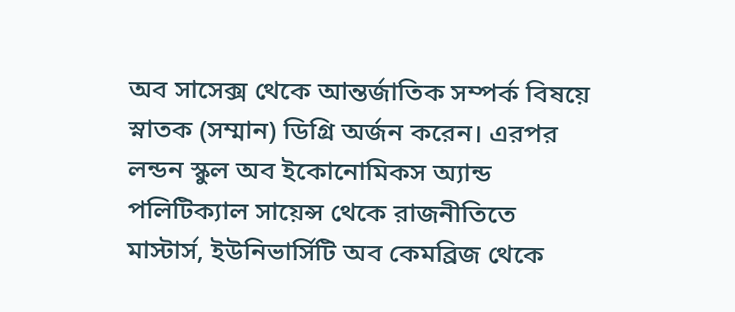অব সাসেক্স থেকে আন্তর্জাতিক সম্পর্ক বিষয়ে স্নাতক (সম্মান) ডিগ্রি অর্জন করেন। এরপর লন্ডন স্কুল অব ইকোনোমিকস অ্যান্ড পলিটিক্যাল সায়েন্স থেকে রাজনীতিতে মাস্টার্স, ইউনিভার্সিটি অব কেমব্রিজ থেকে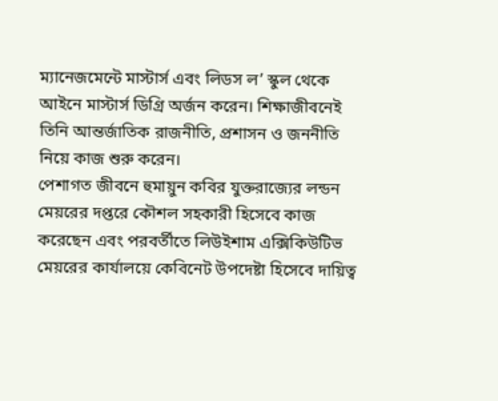ম্যানেজমেন্টে মাস্টার্স এবং লিডস ল’ স্কুল থেকে আইনে মাস্টার্স ডিগ্রি অর্জন করেন। শিক্ষাজীবনেই তিনি আন্তর্জাতিক রাজনীতি, প্রশাসন ও জননীতি নিয়ে কাজ শুরু করেন।
পেশাগত জীবনে হুমায়ুন কবির যুক্তরাজ্যের লন্ডন মেয়রের দপ্তরে কৌশল সহকারী হিসেবে কাজ করেছেন এবং পরবর্তীতে লিউইশাম এক্সিকিউটিভ মেয়রের কার্যালয়ে কেবিনেট উপদেষ্টা হিসেবে দায়িত্ব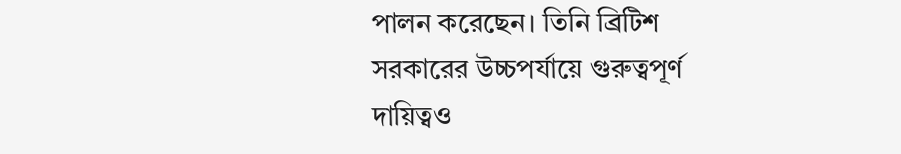পালন করেছেন। তিনি ব্রিটিশ সরকারের উচ্চপর্যায়ে গুরুত্বপূর্ণ দায়িত্বও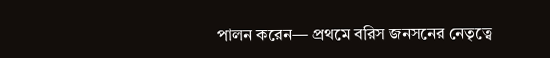পালন করেন— প্রথমে বরিস জনসনের নেতৃত্বে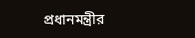প্রধানমন্ত্রীর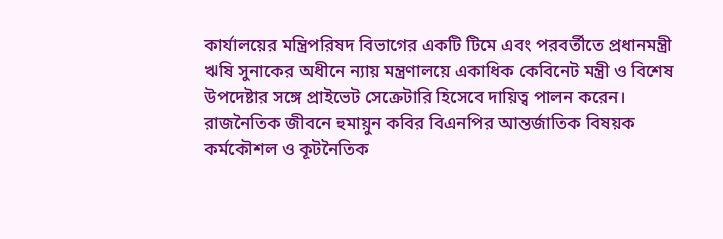কার্যালয়ের মন্ত্রিপরিষদ বিভাগের একটি টিমে এবং পরবর্তীতে প্রধানমন্ত্রী ঋষি সুনাকের অধীনে ন্যায় মন্ত্রণালয়ে একাধিক কেবিনেট মন্ত্রী ও বিশেষ উপদেষ্টার সঙ্গে প্রাইভেট সেক্রেটারি হিসেবে দায়িত্ব পালন করেন।
রাজনৈতিক জীবনে হুমায়ুন কবির বিএনপির আন্তর্জাতিক বিষয়ক কর্মকৌশল ও কূটনৈতিক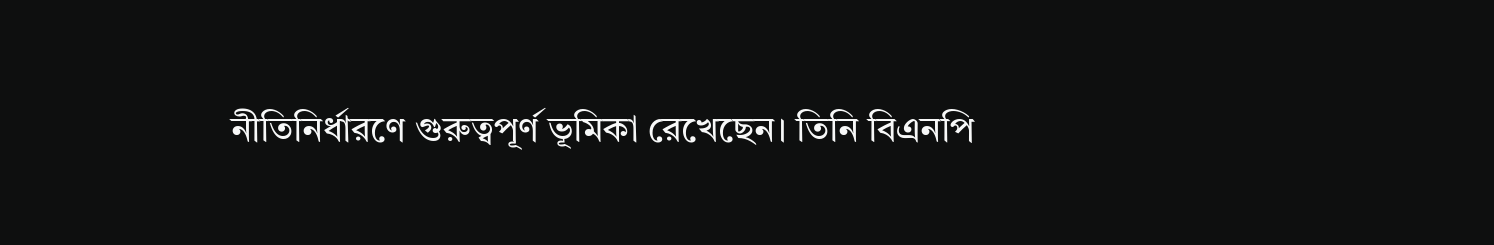নীতিনির্ধারণে গুরুত্বপূর্ণ ভূমিকা রেখেছেন। তিনি বিএনপি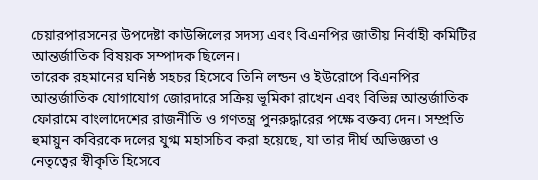চেয়ারপারসনের উপদেষ্টা কাউন্সিলের সদস্য এবং বিএনপির জাতীয় নির্বাহী কমিটির আন্তর্জাতিক বিষয়ক সম্পাদক ছিলেন।
তারেক রহমানের ঘনিষ্ঠ সহচর হিসেবে তিনি লন্ডন ও ইউরোপে বিএনপির আন্তর্জাতিক যোগাযোগ জোরদারে সক্রিয় ভূমিকা রাখেন এবং বিভিন্ন আন্তর্জাতিক ফোরামে বাংলাদেশের রাজনীতি ও গণতন্ত্র পুনরুদ্ধারের পক্ষে বক্তব্য দেন। সম্প্রতি হুমায়ুন কবিরকে দলের যুগ্ম মহাসচিব করা হয়েছে, যা তার দীর্ঘ অভিজ্ঞতা ও নেতৃত্বের স্বীকৃতি হিসেবে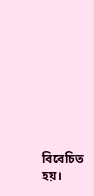বিবেচিত হয়।